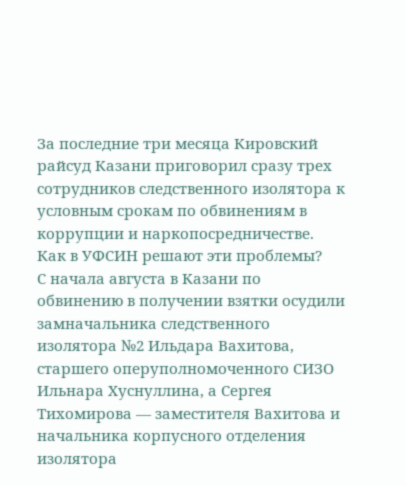За последние три месяца Кировский райсуд Казани приговорил сразу трех сотрудников следственного изолятора к условным срокам по обвинениям в коррупции и наркопосредничестве. Как в УФСИН решают эти проблемы?
С начала августа в Казани по обвинению в получении взятки осудили замначальника следственного изолятора №2 Ильдара Вахитова, старшего оперуполномоченного СИЗО Ильнара Хуснуллина, а Сергея Тихомирова — заместителя Вахитова и начальника корпусного отделения изолятора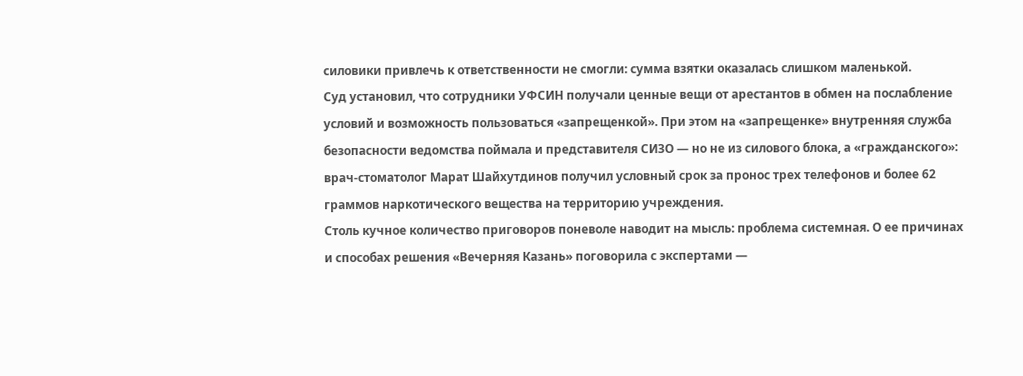силовики привлечь к ответственности не смогли: сумма взятки оказалась слишком маленькой.
Суд установил, что сотрудники УФСИН получали ценные вещи от арестантов в обмен на послабление условий и возможность пользоваться «запрещенкой». При этом на «запрещенке» внутренняя служба безопасности ведомства поймала и представителя СИЗО — но не из силового блока, а «гражданского»: врач-стоматолог Марат Шайхутдинов получил условный срок за пронос трех телефонов и более 62 граммов наркотического вещества на территорию учреждения.
Столь кучное количество приговоров поневоле наводит на мысль: проблема системная. О ее причинах и способах решения «Вечерняя Казань» поговорила с экспертами —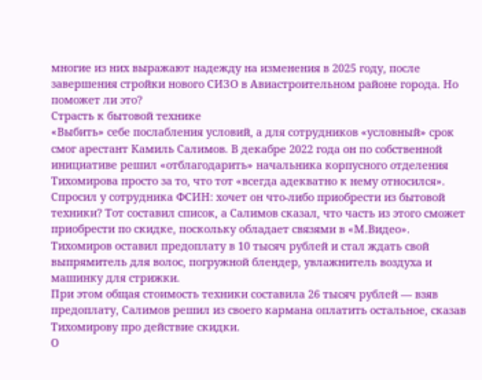многие из них выражают надежду на изменения в 2025 году, после завершения стройки нового СИЗО в Авиастроительном районе города. Но поможет ли это?
Страсть к бытовой технике
«Выбить» себе послабления условий, а для сотрудников «условный» срок смог арестант Камиль Салимов. В декабре 2022 года он по собственной инициативе решил «отблагодарить» начальника корпусного отделения Тихомирова просто за то, что тот «всегда адекватно к нему относился».
Спросил у сотрудника ФСИН: хочет он что-либо приобрести из бытовой техники? Тот составил список, а Салимов сказал, что часть из этого сможет приобрести по скидке, поскольку обладает связями в «М.Видео». Тихомиров оставил предоплату в 10 тысяч рублей и стал ждать свой выпрямитель для волос, погружной блендер, увлажнитель воздуха и машинку для стрижки.
При этом общая стоимость техники составила 26 тысяч рублей — взяв предоплату, Салимов решил из своего кармана оплатить остальное, сказав Тихомирову про действие скидки.
О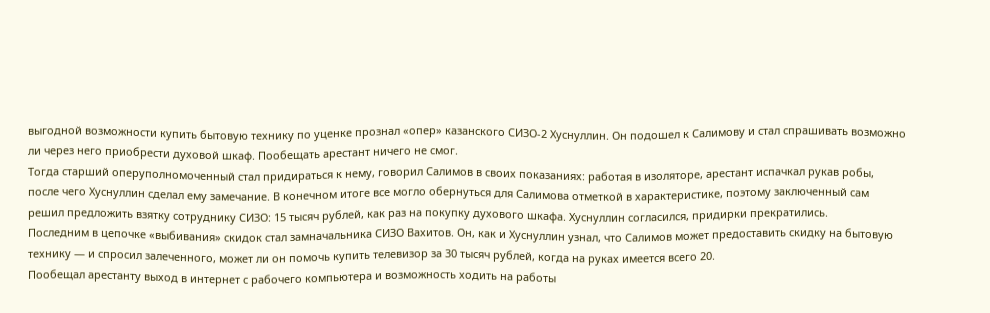выгодной возможности купить бытовую технику по уценке прознал «опер» казанского СИЗО-2 Хуснуллин. Он подошел к Салимову и стал спрашивать возможно ли через него приобрести духовой шкаф. Пообещать арестант ничего не смог.
Тогда старший оперуполномоченный стал придираться к нему, говорил Салимов в своих показаниях: работая в изоляторе, арестант испачкал рукав робы, после чего Хуснуллин сделал ему замечание. В конечном итоге все могло обернуться для Салимова отметкой в характеристике, поэтому заключенный сам решил предложить взятку сотруднику СИЗО: 15 тысяч рублей, как раз на покупку духового шкафа. Хуснуллин согласился, придирки прекратились.
Последним в цепочке «выбивания» скидок стал замначальника СИЗО Вахитов. Он, как и Хуснуллин узнал, что Салимов может предоставить скидку на бытовую технику — и спросил залеченного, может ли он помочь купить телевизор за 30 тысяч рублей, когда на руках имеется всего 20.
Пообещал арестанту выход в интернет с рабочего компьютера и возможность ходить на работы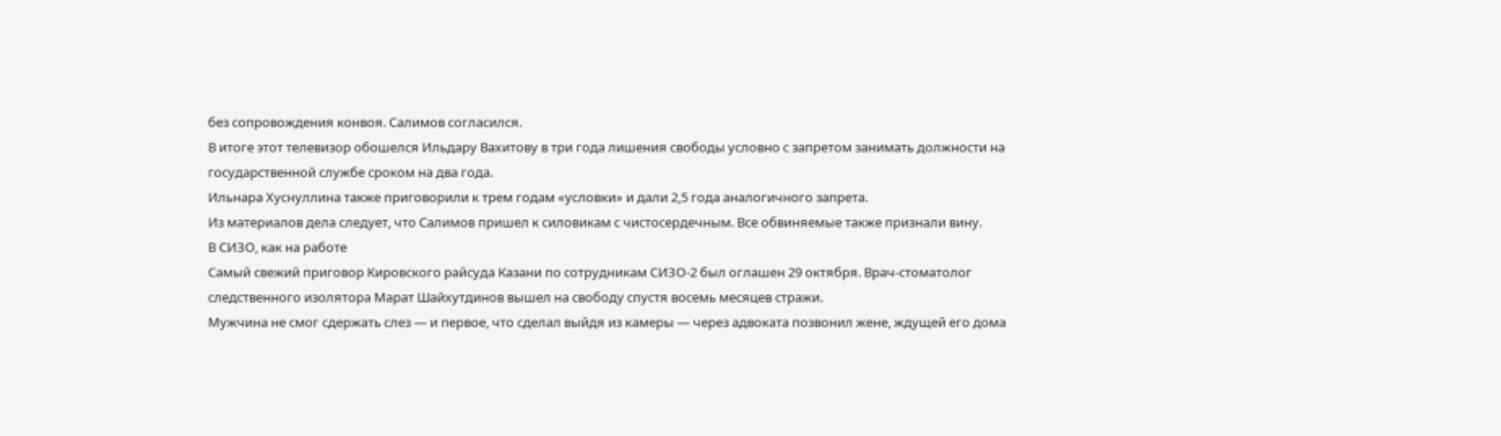без сопровождения конвоя. Салимов согласился.
В итоге этот телевизор обошелся Ильдару Вахитову в три года лишения свободы условно с запретом занимать должности на государственной службе сроком на два года.
Ильнара Хуснуллина также приговорили к трем годам «условки» и дали 2,5 года аналогичного запрета.
Из материалов дела следует, что Салимов пришел к силовикам с чистосердечным. Все обвиняемые также признали вину.
В СИЗО, как на работе
Самый свежий приговор Кировского райсуда Казани по сотрудникам СИЗО-2 был оглашен 29 октября. Врач-стоматолог следственного изолятора Марат Шайхутдинов вышел на свободу спустя восемь месяцев стражи.
Мужчина не смог сдержать слез — и первое, что сделал выйдя из камеры — через адвоката позвонил жене, ждущей его дома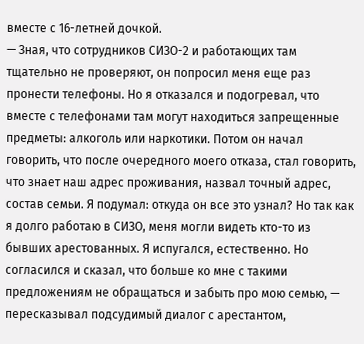вместе с 16-летней дочкой.
— Зная, что сотрудников СИЗО-2 и работающих там тщательно не проверяют, он попросил меня еще раз пронести телефоны. Но я отказался и подогревал, что вместе с телефонами там могут находиться запрещенные предметы: алкоголь или наркотики. Потом он начал говорить, что после очередного моего отказа, стал говорить, что знает наш адрес проживания, назвал точный адрес, состав семьи. Я подумал: откуда он все это узнал? Но так как я долго работаю в СИЗО, меня могли видеть кто-то из бывших арестованных. Я испугался, естественно. Но согласился и сказал, что больше ко мне с такими предложениям не обращаться и забыть про мою семью, — пересказывал подсудимый диалог с арестантом,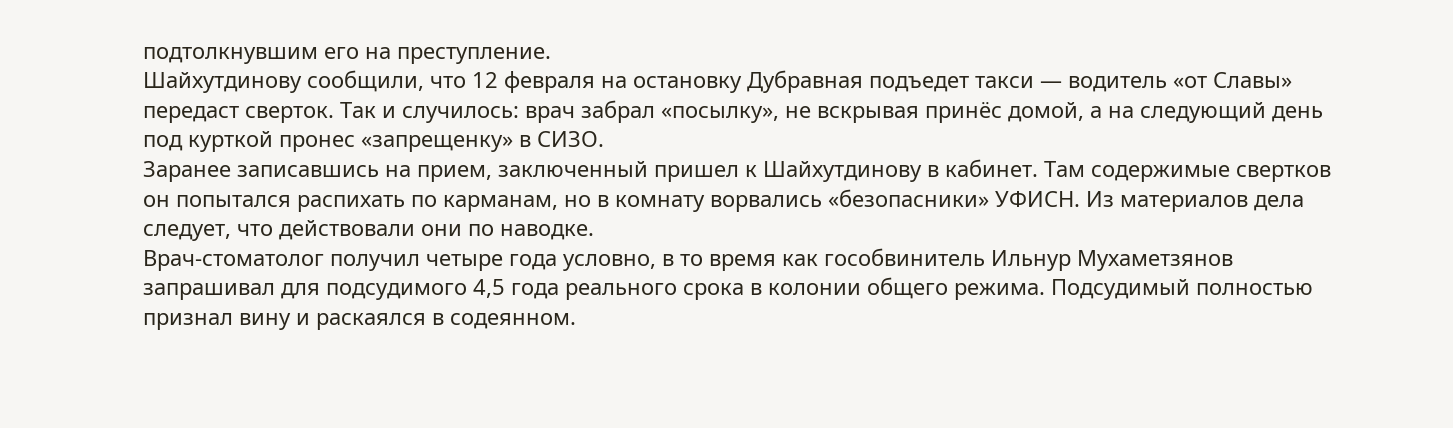подтолкнувшим его на преступление.
Шайхутдинову сообщили, что 12 февраля на остановку Дубравная подъедет такси — водитель «от Славы» передаст сверток. Так и случилось: врач забрал «посылку», не вскрывая принёс домой, а на следующий день под курткой пронес «запрещенку» в СИЗО.
Заранее записавшись на прием, заключенный пришел к Шайхутдинову в кабинет. Там содержимые свертков он попытался распихать по карманам, но в комнату ворвались «безопасники» УФИСН. Из материалов дела следует, что действовали они по наводке.
Врач-стоматолог получил четыре года условно, в то время как гособвинитель Ильнур Мухаметзянов запрашивал для подсудимого 4,5 года реального срока в колонии общего режима. Подсудимый полностью признал вину и раскаялся в содеянном.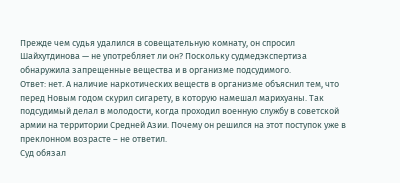Прежде чем судья удалился в совещательную комнату, он спросил Шайхутдинова — не употребляет ли он? Поскольку судмедэкспертиза обнаружила запрещенные вещества и в организме подсудимого.
Ответ: нет. А наличие наркотических веществ в организме объяснил тем, что перед Новым годом скурил сигарету, в которую намешал марихуаны. Так подсудимый делал в молодости, когда проходил военную службу в советской армии на территории Средней Азии. Почему он решился на этот поступок уже в преклонном возрасте – не ответил.
Суд обязал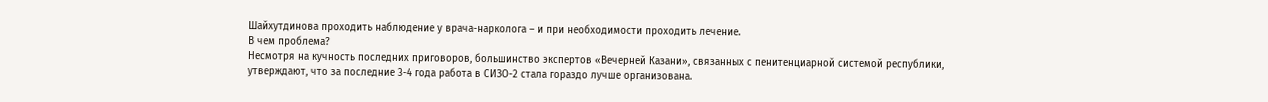Шайхутдинова проходить наблюдение у врача-нарколога – и при необходимости проходить лечение.
В чем проблема?
Несмотря на кучность последних приговоров, большинство экспертов «Вечерней Казани», связанных с пенитенциарной системой республики, утверждают, что за последние 3-4 года работа в СИЗО-2 стала гораздо лучше организована.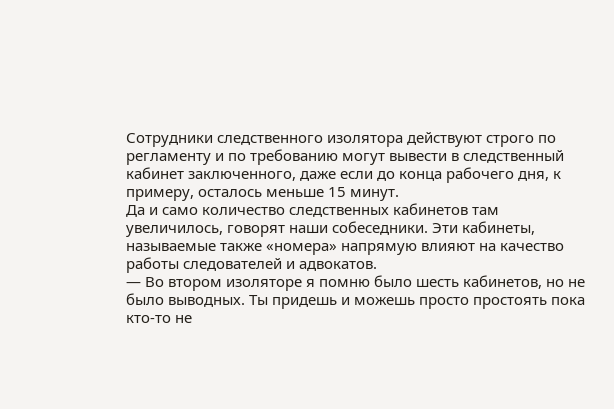Сотрудники следственного изолятора действуют строго по регламенту и по требованию могут вывести в следственный кабинет заключенного, даже если до конца рабочего дня, к примеру, осталось меньше 15 минут.
Да и само количество следственных кабинетов там увеличилось, говорят наши собеседники. Эти кабинеты, называемые также «номера» напрямую влияют на качество работы следователей и адвокатов.
— Во втором изоляторе я помню было шесть кабинетов, но не было выводных. Ты придешь и можешь просто простоять пока кто-то не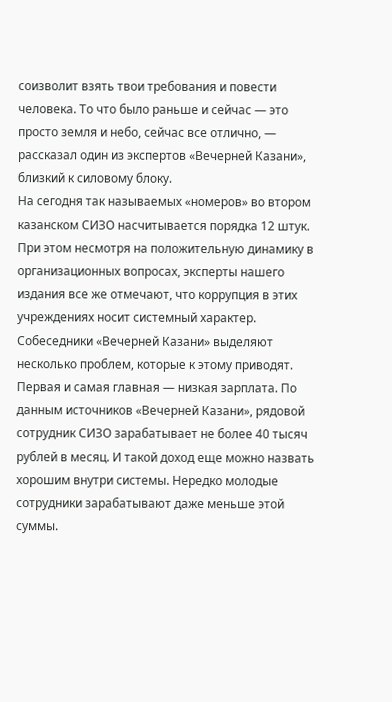соизволит взять твои требования и повести человека. То что было раньше и сейчас — это просто земля и небо, сейчас все отлично, — рассказал один из экспертов «Вечерней Казани», близкий к силовому блоку.
На сегодня так называемых «номеров» во втором казанском СИЗО насчитывается порядка 12 штук.
При этом несмотря на положительную динамику в организационных вопросах, эксперты нашего издания все же отмечают, что коррупция в этих учреждениях носит системный характер. Собеседники «Вечерней Казани» выделяют несколько проблем, которые к этому приводят.
Первая и самая главная — низкая зарплата. По данным источников «Вечерней Казани», рядовой сотрудник СИЗО зарабатывает не более 40 тысяч рублей в месяц. И такой доход еще можно назвать хорошим внутри системы. Нередко молодые сотрудники зарабатывают даже меньше этой суммы.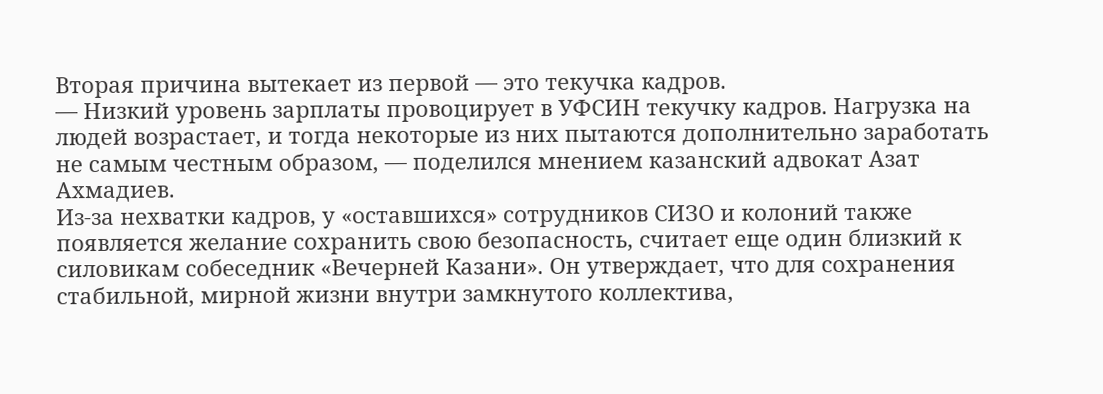Вторая причина вытекает из первой — это текучка кадров.
— Низкий уровень зарплаты провоцирует в УФСИН текучку кадров. Нагрузка на людей возрастает, и тогда некоторые из них пытаются дополнительно заработать не самым честным образом, — поделился мнением казанский адвокат Азат Ахмадиев.
Из-за нехватки кадров, у «оставшихся» сотрудников СИЗО и колоний также появляется желание сохранить свою безопасность, считает еще один близкий к силовикам собеседник «Вечерней Казани». Он утверждает, что для сохранения стабильной, мирной жизни внутри замкнутого коллектива,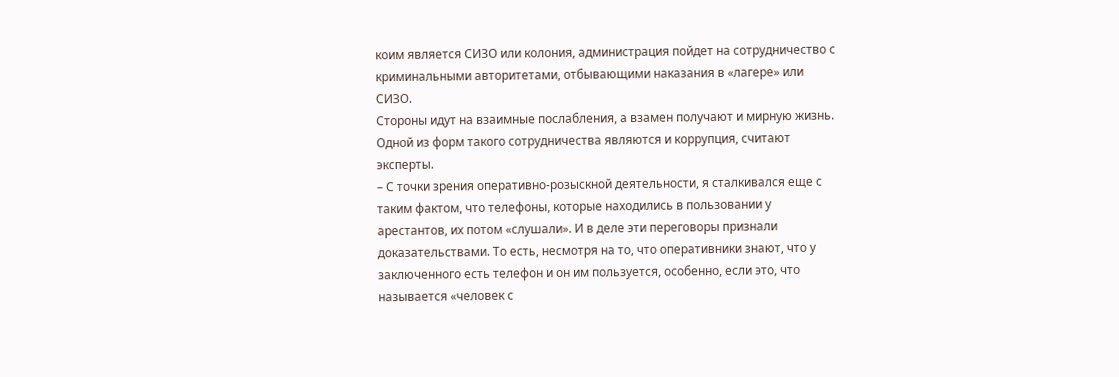коим является СИЗО или колония, администрация пойдет на сотрудничество с криминальными авторитетами, отбывающими наказания в «лагере» или СИЗО.
Стороны идут на взаимные послабления, а взамен получают и мирную жизнь. Одной из форм такого сотрудничества являются и коррупция, считают эксперты.
– С точки зрения оперативно-розыскной деятельности, я сталкивался еще с таким фактом, что телефоны, которые находились в пользовании у арестантов, их потом «слушали». И в деле эти переговоры признали доказательствами. То есть, несмотря на то, что оперативники знают, что у заключенного есть телефон и он им пользуется, особенно, если это, что называется «человек с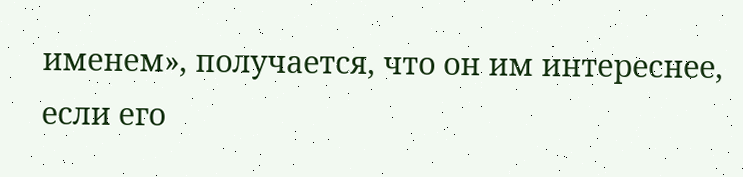именем», получается, что он им интереснее, если его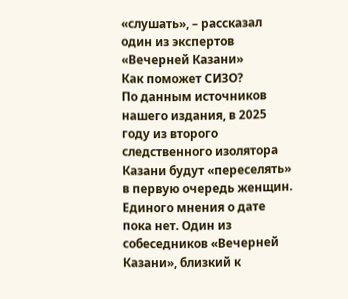«слушать», – рассказал один из экспертов «Вечерней Казани»
Как поможет СИЗО?
По данным источников нашего издания, в 2025 году из второго следственного изолятора Казани будут «переселять» в первую очередь женщин. Единого мнения о дате пока нет. Один из собеседников «Вечерней Казани», близкий к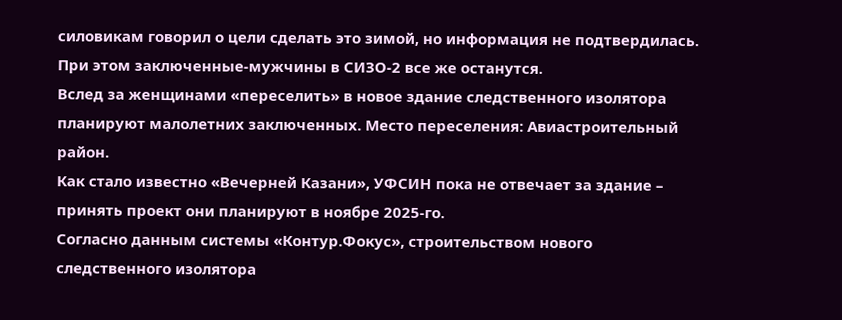силовикам говорил о цели сделать это зимой, но информация не подтвердилась. При этом заключенные-мужчины в СИЗО-2 все же останутся.
Вслед за женщинами «переселить» в новое здание следственного изолятора планируют малолетних заключенных. Место переселения: Авиастроительный район.
Как стало известно «Вечерней Казани», УФСИН пока не отвечает за здание – принять проект они планируют в ноябре 2025-го.
Согласно данным системы «Контур.Фокус», строительством нового следственного изолятора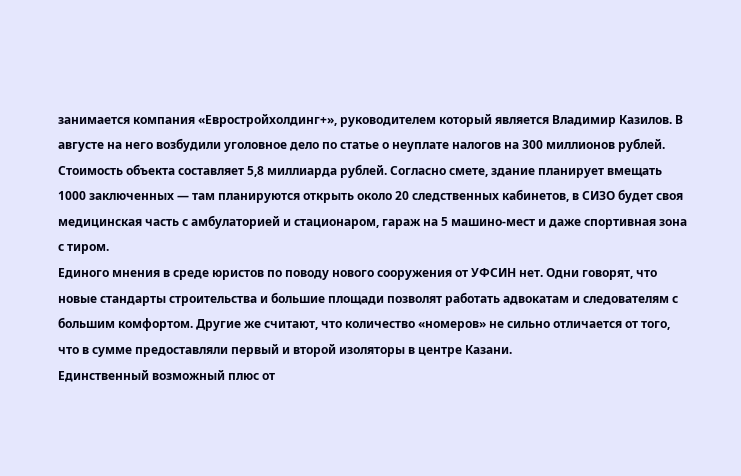занимается компания «Евростройхолдинг+», руководителем который является Владимир Казилов. В августе на него возбудили уголовное дело по статье о неуплате налогов на 300 миллионов рублей.
Стоимость объекта составляет 5,8 миллиарда рублей. Согласно смете, здание планирует вмещать 1000 заключенных — там планируются открыть около 20 следственных кабинетов, в СИЗО будет своя медицинская часть с амбулаторией и стационаром, гараж на 5 машино-мест и даже спортивная зона с тиром.
Единого мнения в среде юристов по поводу нового сооружения от УФСИН нет. Одни говорят, что новые стандарты строительства и большие площади позволят работать адвокатам и следователям с большим комфортом. Другие же считают, что количество «номеров» не сильно отличается от того, что в сумме предоставляли первый и второй изоляторы в центре Казани.
Единственный возможный плюс от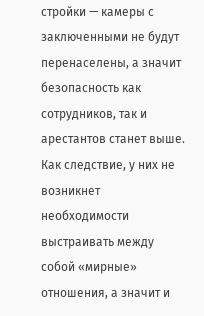стройки — камеры с заключенными не будут перенаселены, а значит безопасность как сотрудников, так и арестантов станет выше. Как следствие, у них не возникнет необходимости выстраивать между собой «мирные» отношения, а значит и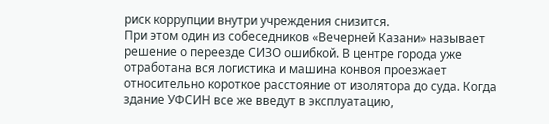риск коррупции внутри учреждения снизится.
При этом один из собеседников «Вечерней Казани» называет решение о переезде СИЗО ошибкой. В центре города уже отработана вся логистика и машина конвоя проезжает относительно короткое расстояние от изолятора до суда. Когда здание УФСИН все же введут в эксплуатацию,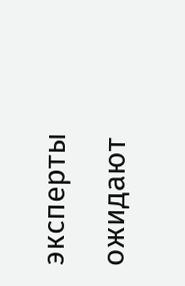эксперты ожидают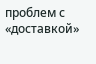проблем с «доставкой»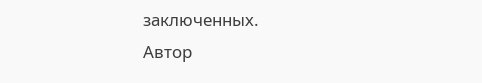заключенных.
Автор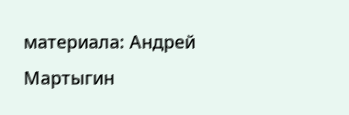материала: Андрей Мартыгин